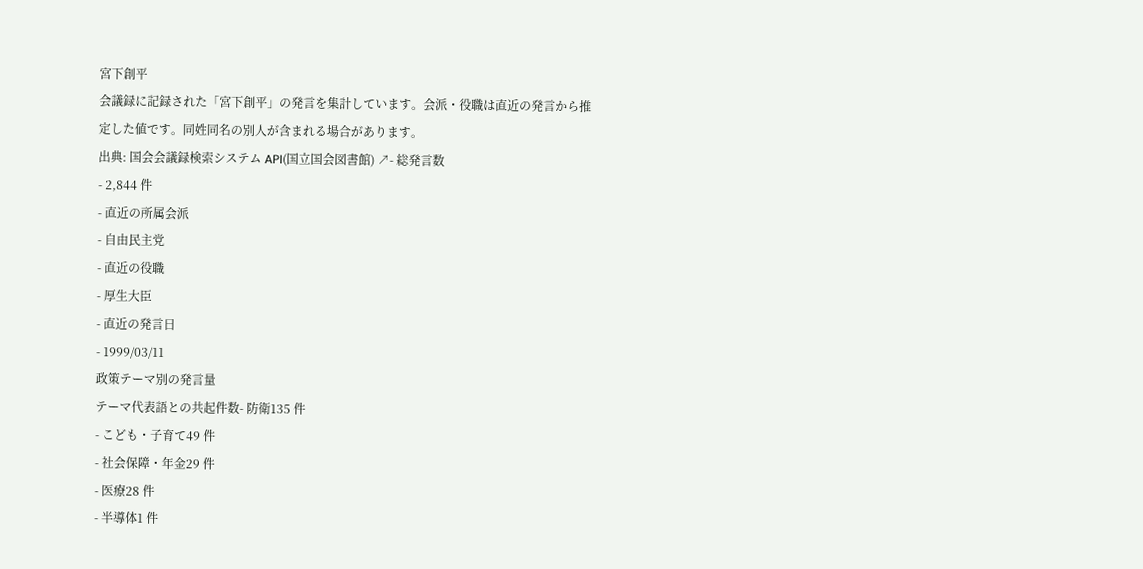宮下創平
会議録に記録された「宮下創平」の発言を集計しています。会派・役職は直近の発言から推定した値です。同姓同名の別人が含まれる場合があります。
出典: 国会会議録検索システム API(国立国会図書館) ↗- 総発言数
- 2,844 件
- 直近の所属会派
- 自由民主党
- 直近の役職
- 厚生大臣
- 直近の発言日
- 1999/03/11
政策テーマ別の発言量
テーマ代表語との共起件数- 防衛135 件
- こども・子育て49 件
- 社会保障・年金29 件
- 医療28 件
- 半導体1 件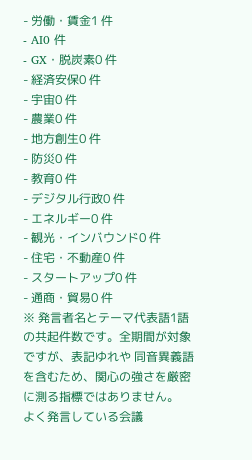- 労働・賃金1 件
- AI0 件
- GX・脱炭素0 件
- 経済安保0 件
- 宇宙0 件
- 農業0 件
- 地方創生0 件
- 防災0 件
- 教育0 件
- デジタル行政0 件
- エネルギー0 件
- 観光・インバウンド0 件
- 住宅・不動産0 件
- スタートアップ0 件
- 通商・貿易0 件
※ 発言者名とテーマ代表語1語の共起件数です。全期間が対象ですが、表記ゆれや 同音異義語を含むため、関心の強さを厳密に測る指標ではありません。
よく発言している会議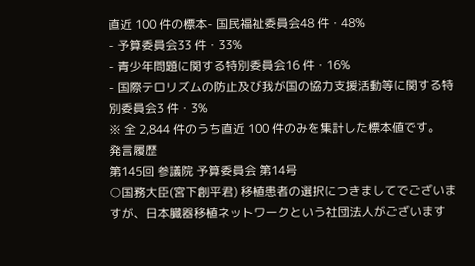直近 100 件の標本- 国民福祉委員会48 件・48%
- 予算委員会33 件・33%
- 青少年問題に関する特別委員会16 件・16%
- 国際テロリズムの防止及び我が国の協力支援活動等に関する特別委員会3 件・3%
※ 全 2,844 件のうち直近 100 件のみを集計した標本値です。
発言履歴
第145回 参議院 予算委員会 第14号
○国務大臣(宮下創平君) 移植患者の選択につきましてでございますが、日本臓器移植ネットワークという社団法人がございます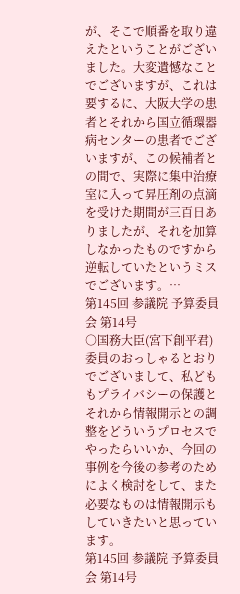が、そこで順番を取り違えたということがございました。大変遺憾なことでございますが、これは要するに、大阪大学の患者とそれから国立循環器病センターの患者でございますが、この候補者との間で、実際に集中治療室に入って昇圧剤の点滴を受けた期間が三百日ありましたが、それを加算しなかったものですから逆転していたというミスでございます。…
第145回 参議院 予算委員会 第14号
○国務大臣(宮下創平君) 委員のおっしゃるとおりでございまして、私どももプライバシーの保護とそれから情報開示との調整をどういうプロセスでやったらいいか、今回の事例を今後の参考のためによく検討をして、また必要なものは情報開示もしていきたいと思っています。
第145回 参議院 予算委員会 第14号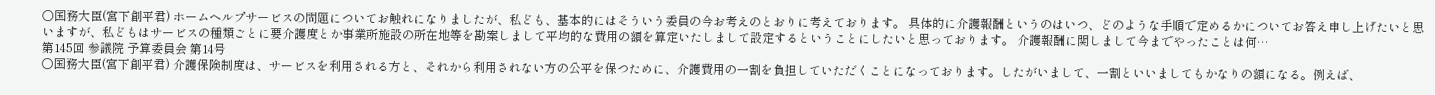○国務大臣(宮下創平君) ホームヘルプサービスの問題についてお触れになりましたが、私ども、基本的にはそういう委員の今お考えのとおりに考えております。 具体的に介護報酬というのはいつ、どのような手順で定めるかについてお答え申し上げたいと思いますが、私どもはサービスの種類ごとに要介護度とか事業所施設の所在地等を勘案しまして平均的な費用の額を算定いたしまして設定するということにしたいと思っております。 介護報酬に関しまして今までやったことは何…
第145回 参議院 予算委員会 第14号
○国務大臣(宮下創平君) 介護保険制度は、サービスを利用される方と、それから利用されない方の公平を保つために、介護費用の一割を負担していただくことになっております。したがいまして、一割といいましてもかなりの額になる。例えば、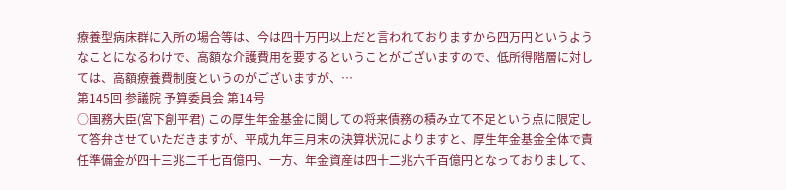療養型病床群に入所の場合等は、今は四十万円以上だと言われておりますから四万円というようなことになるわけで、高額な介護費用を要するということがございますので、低所得階層に対しては、高額療養費制度というのがございますが、…
第145回 参議院 予算委員会 第14号
○国務大臣(宮下創平君) この厚生年金基金に関しての将来債務の積み立て不足という点に限定して答弁させていただきますが、平成九年三月末の決算状況によりますと、厚生年金基金全体で責任準備金が四十三兆二千七百億円、一方、年金資産は四十二兆六千百億円となっておりまして、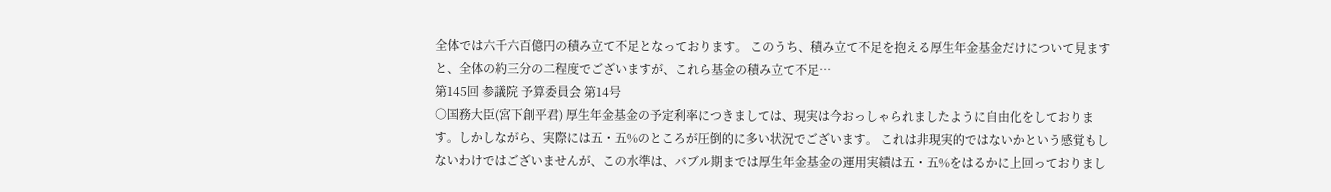全体では六千六百億円の積み立て不足となっております。 このうち、積み立て不足を抱える厚生年金基金だけについて見ますと、全体の約三分の二程度でございますが、これら基金の積み立て不足…
第145回 参議院 予算委員会 第14号
○国務大臣(宮下創平君) 厚生年金基金の予定利率につきましては、現実は今おっしゃられましたように自由化をしております。しかしながら、実際には五・五%のところが圧倒的に多い状況でございます。 これは非現実的ではないかという感覚もしないわけではございませんが、この水準は、バブル期までは厚生年金基金の運用実績は五・五%をはるかに上回っておりまし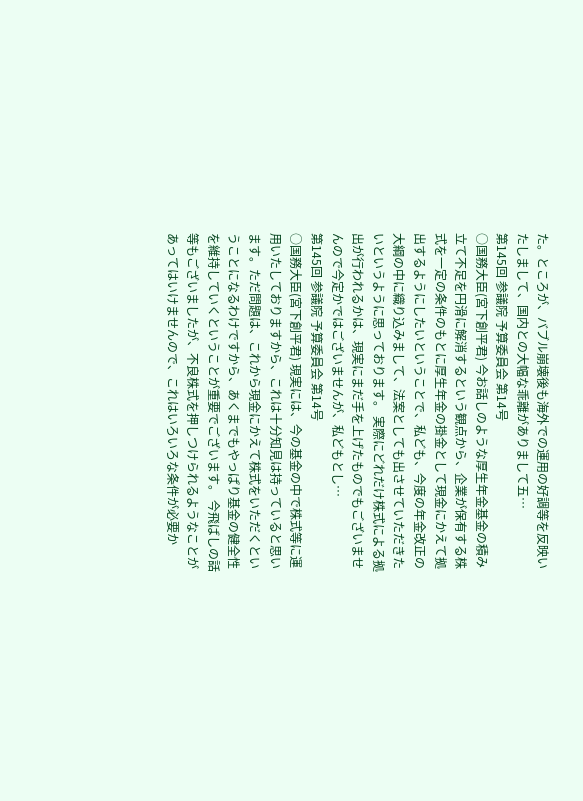た。ところが、バブル崩壊後も海外での運用の好調等を反映いたしまして、国内との大幅な乖離がありまして五…
第145回 参議院 予算委員会 第14号
○国務大臣(宮下創平君) 今お話しのような厚生年金基金の積み立て不足を円滑に解消するという観点から、企業が保有する株式を一定の条件のもとに厚生年金の掛金として現金にかえて拠出するようにしたいということで、私ども、今度の年金改正の大綱の中に織り込みまして、法案としても出させていただきたいというように思っております。 実際にどれだけ株式による拠出が行われるかは、現実にまだ手を上げたものでもございませんので今定かではございませんが、私どもとし…
第145回 参議院 予算委員会 第14号
○国務大臣(宮下創平君) 現実には、今の基金の中で株式等に運用いたしておりますから、これは十分知見は持っていると思います。ただ問題は、これから現金にかえて株式をいただくということになるわけですから、あくまでもやっぱり基金の健全性を維持していくということが重要でございます。 今飛ばしの話等もございましたが、不良株式を押しつけられるようなことがあってはいけませんので、これはいろいろな条件が必要か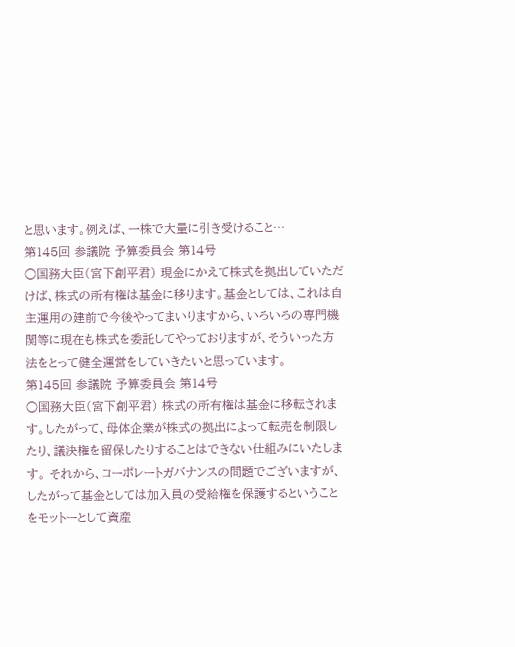と思います。例えば、一株で大量に引き受けること…
第145回 参議院 予算委員会 第14号
○国務大臣(宮下創平君) 現金にかえて株式を拠出していただけば、株式の所有権は基金に移ります。基金としては、これは自主運用の建前で今後やってまいりますから、いろいろの専門機関等に現在も株式を委託してやっておりますが、そういった方法をとって健全運営をしていきたいと思っています。
第145回 参議院 予算委員会 第14号
○国務大臣(宮下創平君) 株式の所有権は基金に移転されます。したがって、母体企業が株式の拠出によって転売を制限したり、議決権を留保したりすることはできない仕組みにいたします。 それから、コーポレートガバナンスの問題でございますが、したがって基金としては加入員の受給権を保護するということをモットーとして資産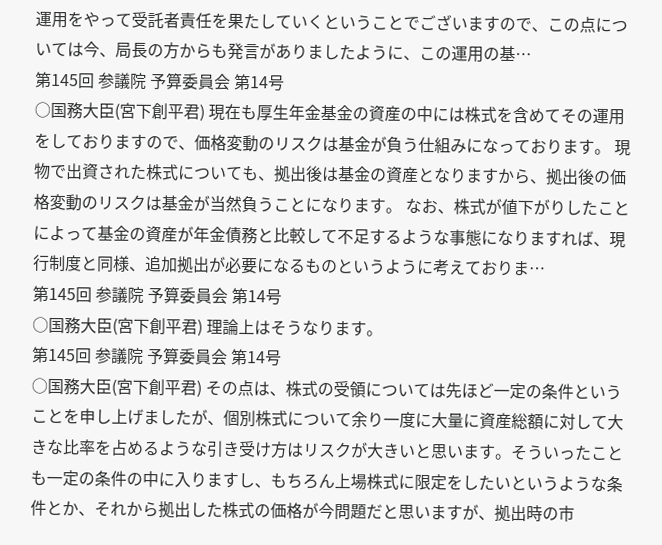運用をやって受託者責任を果たしていくということでございますので、この点については今、局長の方からも発言がありましたように、この運用の基…
第145回 参議院 予算委員会 第14号
○国務大臣(宮下創平君) 現在も厚生年金基金の資産の中には株式を含めてその運用をしておりますので、価格変動のリスクは基金が負う仕組みになっております。 現物で出資された株式についても、拠出後は基金の資産となりますから、拠出後の価格変動のリスクは基金が当然負うことになります。 なお、株式が値下がりしたことによって基金の資産が年金債務と比較して不足するような事態になりますれば、現行制度と同様、追加拠出が必要になるものというように考えておりま…
第145回 参議院 予算委員会 第14号
○国務大臣(宮下創平君) 理論上はそうなります。
第145回 参議院 予算委員会 第14号
○国務大臣(宮下創平君) その点は、株式の受領については先ほど一定の条件ということを申し上げましたが、個別株式について余り一度に大量に資産総額に対して大きな比率を占めるような引き受け方はリスクが大きいと思います。そういったことも一定の条件の中に入りますし、もちろん上場株式に限定をしたいというような条件とか、それから拠出した株式の価格が今問題だと思いますが、拠出時の市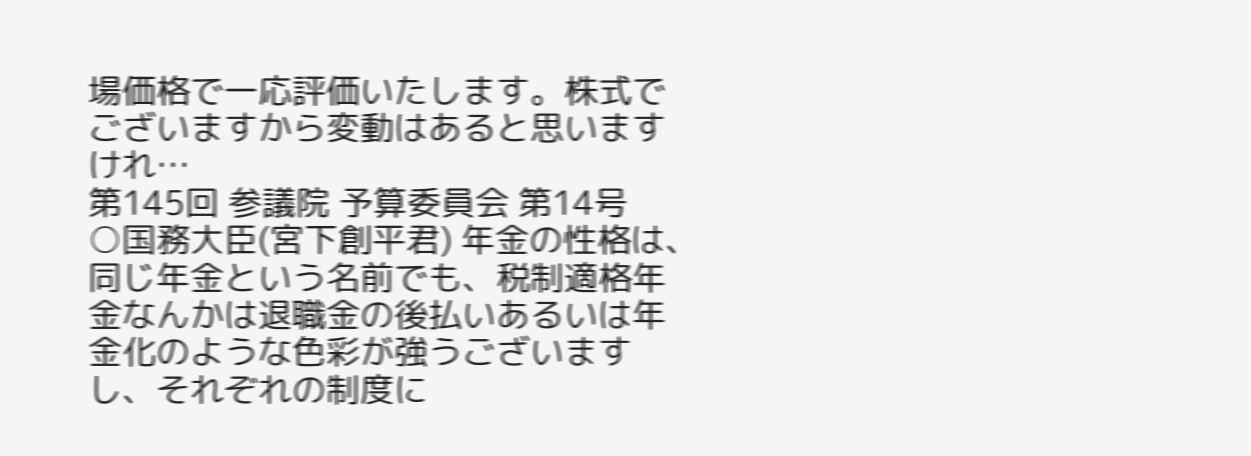場価格で一応評価いたします。株式でございますから変動はあると思いますけれ…
第145回 参議院 予算委員会 第14号
○国務大臣(宮下創平君) 年金の性格は、同じ年金という名前でも、税制適格年金なんかは退職金の後払いあるいは年金化のような色彩が強うございますし、それぞれの制度に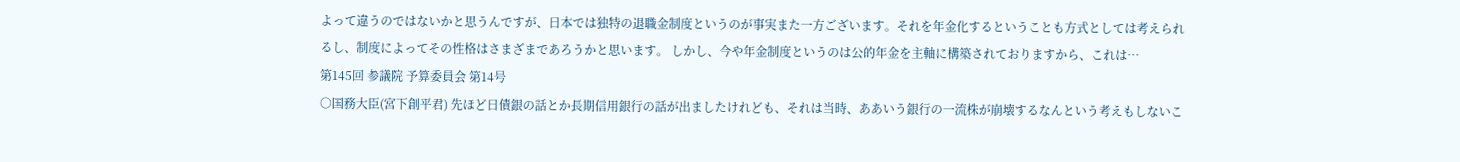よって違うのではないかと思うんですが、日本では独特の退職金制度というのが事実また一方ございます。それを年金化するということも方式としては考えられるし、制度によってその性格はさまざまであろうかと思います。 しかし、今や年金制度というのは公的年金を主軸に構築されておりますから、これは…
第145回 参議院 予算委員会 第14号
○国務大臣(宮下創平君) 先ほど日債銀の話とか長期信用銀行の話が出ましたけれども、それは当時、ああいう銀行の一流株が崩壊するなんという考えもしないこ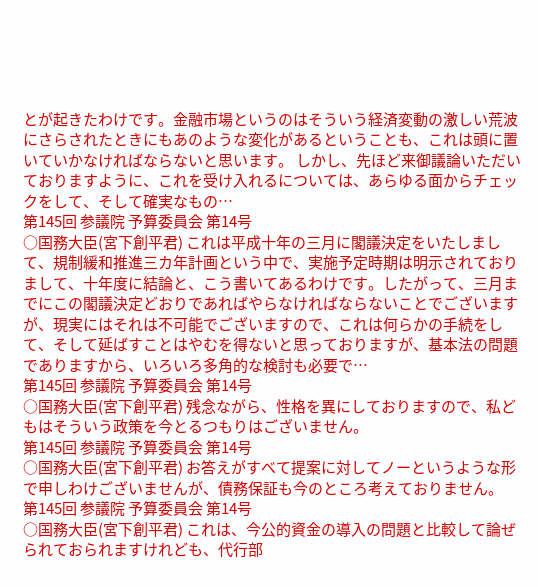とが起きたわけです。金融市場というのはそういう経済変動の激しい荒波にさらされたときにもあのような変化があるということも、これは頭に置いていかなければならないと思います。 しかし、先ほど来御議論いただいておりますように、これを受け入れるについては、あらゆる面からチェックをして、そして確実なもの…
第145回 参議院 予算委員会 第14号
○国務大臣(宮下創平君) これは平成十年の三月に閣議決定をいたしまして、規制緩和推進三カ年計画という中で、実施予定時期は明示されておりまして、十年度に結論と、こう書いてあるわけです。したがって、三月までにこの閣議決定どおりであればやらなければならないことでございますが、現実にはそれは不可能でございますので、これは何らかの手続をして、そして延ばすことはやむを得ないと思っておりますが、基本法の問題でありますから、いろいろ多角的な検討も必要で…
第145回 参議院 予算委員会 第14号
○国務大臣(宮下創平君) 残念ながら、性格を異にしておりますので、私どもはそういう政策を今とるつもりはございません。
第145回 参議院 予算委員会 第14号
○国務大臣(宮下創平君) お答えがすべて提案に対してノーというような形で申しわけございませんが、債務保証も今のところ考えておりません。
第145回 参議院 予算委員会 第14号
○国務大臣(宮下創平君) これは、今公的資金の導入の問題と比較して論ぜられておられますけれども、代行部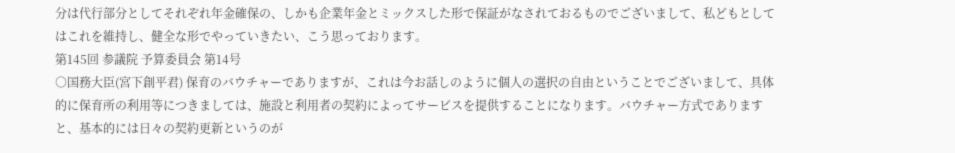分は代行部分としてそれぞれ年金確保の、しかも企業年金とミックスした形で保証がなされておるものでございまして、私どもとしてはこれを維持し、健全な形でやっていきたい、こう思っております。
第145回 参議院 予算委員会 第14号
○国務大臣(宮下創平君) 保育のバウチャーでありますが、これは今お話しのように個人の選択の自由ということでございまして、具体的に保育所の利用等につきましては、施設と利用者の契約によってサービスを提供することになります。バウチャー方式でありますと、基本的には日々の契約更新というのが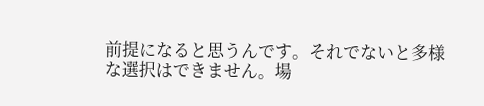前提になると思うんです。それでないと多様な選択はできません。場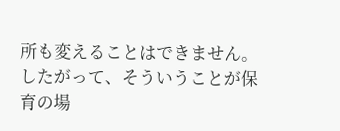所も変えることはできません。したがって、そういうことが保育の場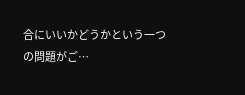合にいいかどうかという一つの問題がご…